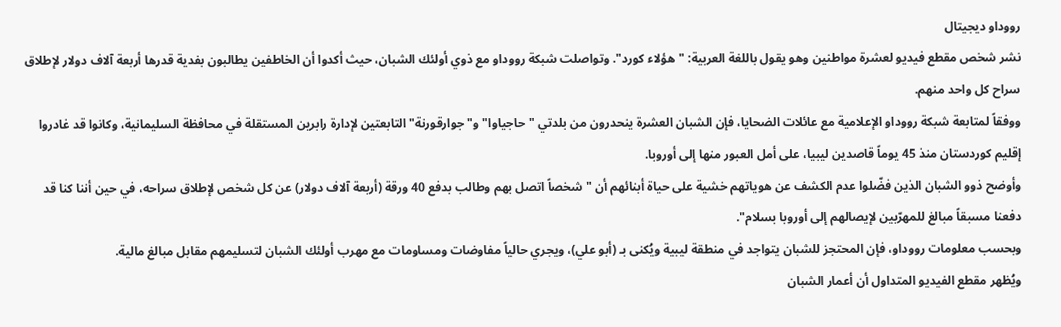رووداو ديجيتال
نشر شخص مقطع فيديو لعشرة مواطنين وهو يقول باللغة العربية: "هؤلاء كورد". وتواصلت شبكة رووداو مع ذوي أولئك الشبان، حيث أكدوا أن الخاطفين يطالبون بفدية قدرها أربعة آلاف دولار لإطلاق سراح كل واحد منهم.
ووفقاً لمتابعة شبكة رووداو الإعلامية مع عائلات الضحايا، فإن الشبان العشرة ينحدرون من بلدتي "حاجياوا" و"جوارقورنة" التابعتين لإدارة رابرين المستقلة في محافظة السليمانية، وكانوا قد غادروا إقليم كوردستان منذ 45 يوماً قاصدين ليبيا، على أمل العبور منها إلى أوروبا.
وأوضح ذوو الشبان الذين فضّلوا عدم الكشف عن هوياتهم خشية على حياة أبنائهم أن "شخصاً اتصل بهم وطالب بدفع 40 ورقة (أربعة آلاف دولار) عن كل شخص لإطلاق سراحه، في حين أننا كنا قد دفعنا مسبقاً مبالغ للمهرّبين لإيصالهم إلى أوروبا بسلام".
وبحسب معلومات رووداو، فإن المحتجز للشبان يتواجد في منطقة ليبية ويُكنى بـ (أبو علي)، ويجري حالياً مفاوضات ومساومات مع مهرب أولئك الشبان لتسليمهم مقابل مبالغ مالية.
ويُظهر مقطع الفيديو المتداول أن أعمار الشبان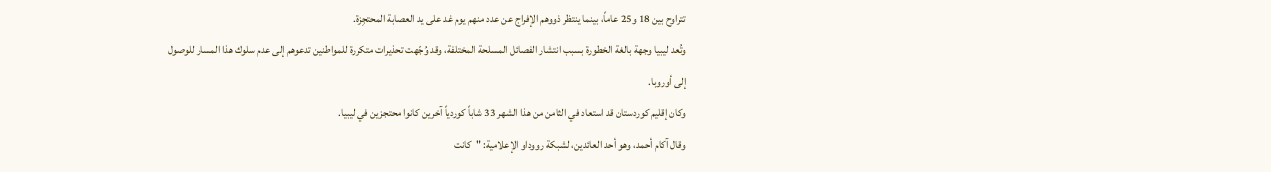تتراوح بين 18 و25 عاماً، بينما ينتظر ذووهم الإفراج عن عدد منهم يوم غد على يد العصابة المحتجِزة.
وتُعد ليبيا وجهة بالغة الخطورة بسبب انتشار الفصائل المسلحة المختلفة، وقد وُجّهت تحذيرات متكررة للمواطنين تدعوهم إلى عدم سلوك هذا المسار للوصول إلى أوروبا.
وكان إقليم كوردستان قد استعاد في الثامن من هذا الشهر 33 شاباً كوردياً آخرين كانوا محتجزين في ليبيا.
وقال آكام أحمد، وهو أحد العائدين، لشبكة رووداو الإعلامية: "كانت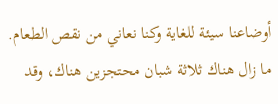أوضاعنا سيئة للغاية وكنا نعاني من نقص الطعام. ما زال هناك ثلاثة شبان محتجزين هناك، وقد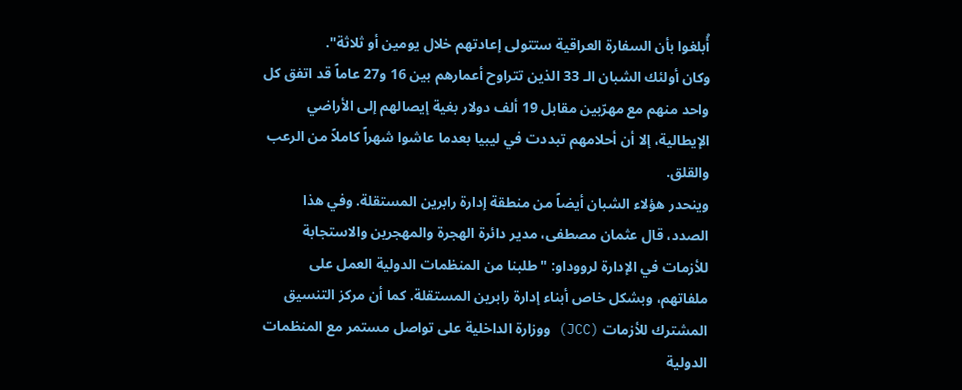أُبلغوا بأن السفارة العراقية ستتولى إعادتهم خلال يومين أو ثلاثة".
وكان أولئك الشبان الـ 33 الذين تتراوح أعمارهم بين 16 و27 عاماً قد اتفق كل واحد منهم مع مهرّبين مقابل 19 ألف دولار بغية إيصالهم إلى الأراضي الإيطالية، إلا أن أحلامهم تبددت في ليبيا بعدما عاشوا شهراً كاملاً من الرعب والقلق.
وينحدر هؤلاء الشبان أيضاً من منطقة إدارة رابرين المستقلة. وفي هذا الصدد، قال عثمان مصطفى، مدير دائرة الهجرة والمهجرين والاستجابة للأزمات في الإدارة لرووداو: "طلبنا من المنظمات الدولية العمل على ملفاتهم، وبشكل خاص أبناء إدارة رابرين المستقلة. كما أن مركز التنسيق المشترك للأزمات (JCC) ووزارة الداخلية على تواصل مستمر مع المنظمات الدولية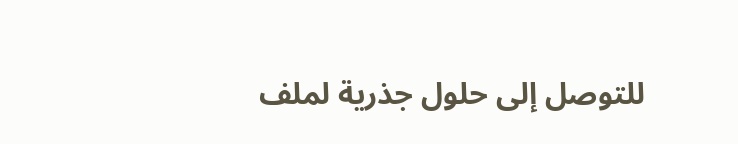للتوصل إلى حلول جذرية لملف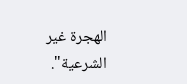الهجرة غير الشرعية".